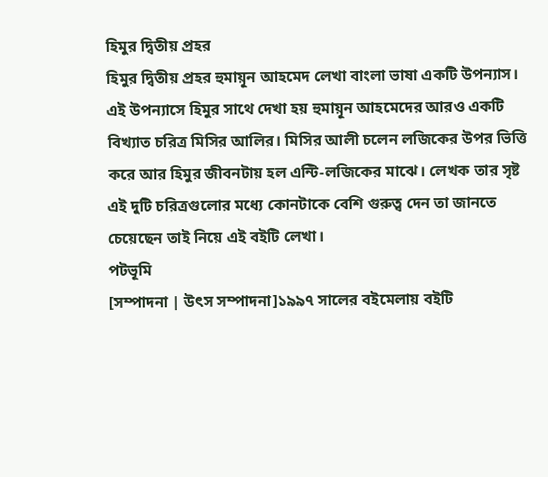হিমুর দ্বিতীয় প্রহর
হিমুর দ্বিতীয় প্রহর হুমায়ূন আহমেদ লেখা বাংলা ভাষা একটি উপন্যাস। এই উপন্যাসে হিমুর সাথে দেখা হয় হুমায়ূন আহমেদের আরও একটি বিখ্যাত চরিত্র মিসির আলির। মিসির আলী চলেন লজিকের উপর ভিত্তি করে আর হিমুর জীবনটায় হল এন্টি-লজিকের মাঝে। লেখক তার সৃষ্ট এই দুটি চরিত্রগুলোর মধ্যে কোনটাকে বেশি গুরুত্ব দেন তা জানতে চেয়েছেন তাই নিয়ে এই বইটি লেখা।
পটভূমি
[সম্পাদনা | উৎস সম্পাদনা]১৯৯৭ সালের বইমেলায় বইটি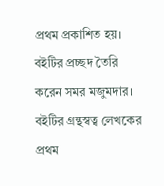প্রথম প্রকাশিত হয়। বইটির প্রচ্ছদ তৈরি করেন সমর মজুমদার। বইটির গ্রন্থস্বত্ব লেখকের প্রথম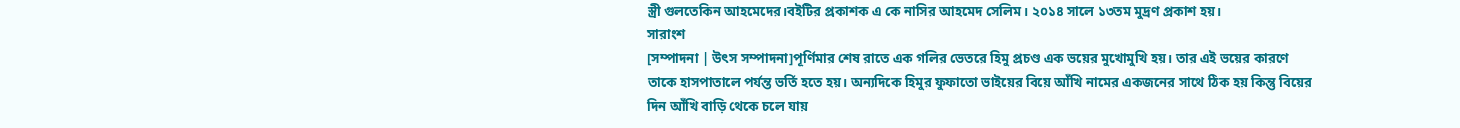স্ত্রী গুলতেকিন আহমেদের।বইটির প্রকাশক এ কে নাসির আহমেদ সেলিম। ২০১৪ সালে ১৩তম মুদ্রণ প্রকাশ হয়।
সারাংশ
[সম্পাদনা | উৎস সম্পাদনা]পূর্ণিমার শেষ রাতে এক গলির ভেতরে হিমু প্রচণ্ড এক ভয়ের মুখোমুখি হয়। তার এই ভয়ের কারণে তাকে হাসপাতালে পর্যন্ত ভর্তি হতে হয়। অন্যদিকে হিমুর ফুফাতো ভাইয়ের বিয়ে আঁখি নামের একজনের সাথে ঠিক হয় কিন্তু বিয়ের দিন আঁখি বাড়ি থেকে চলে যায়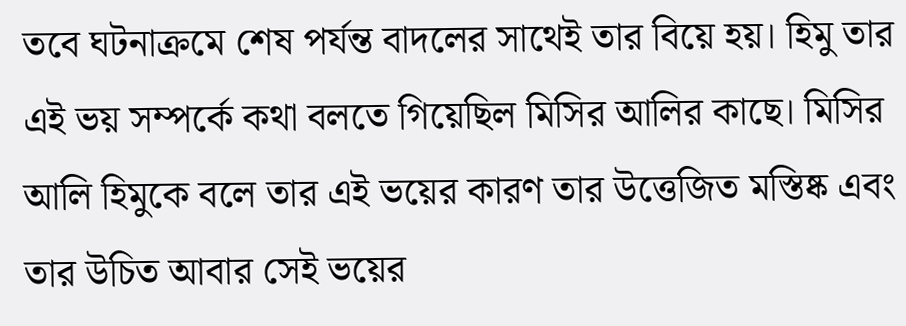তবে ঘটনাক্রমে শেষ পর্যন্ত বাদলের সাথেই তার বিয়ে হয়। হিমু তার এই ভয় সম্পর্কে কথা বলতে গিয়েছিল মিসির আলির কাছে। মিসির আলি হিমুকে বলে তার এই ভয়ের কারণ তার উত্তেজিত মস্তিষ্ক এবং তার উচিত আবার সেই ভয়ের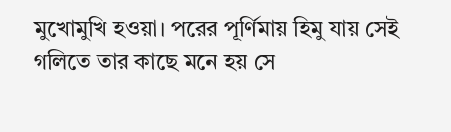মুখোমুখি হওয়া। পরের পূর্ণিমায় হিমু যায় সেই গলিতে তার কাছে মনে হয় সে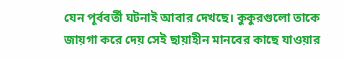যেন পূর্ববর্তী ঘটনাই আবার দেখছে। কুকুরগুলো তাকে জায়গা করে দেয় সেই ছায়াহীন মানবের কাছে যাওয়ার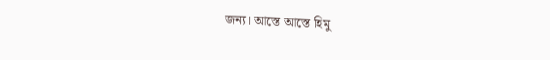জন্য। আস্তে আস্তে হিমু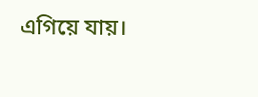এগিয়ে যায়।